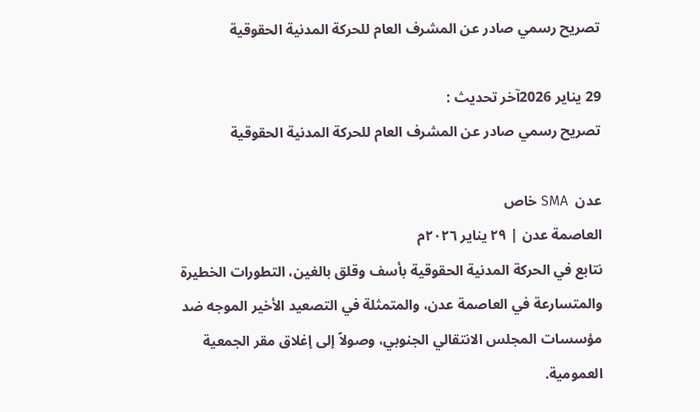تصريح رسمي صادر عن المشرف العام للحركة المدنية الحقوقية

29 يناير 2026آخر تحديث :
تصريح رسمي صادر عن المشرف العام للحركة المدنية الحقوقية

عدن  SMA خاص
العاصمة عدن | ٢٩ يناير ٢٠٢٦م
نتابع في الحركة المدنية الحقوقية بأسف وقلق بالغين، التطورات الخطيرة والمتسارعة في العاصمة عدن، والمتمثلة في التصعيد الأخير الموجه ضد مؤسسات المجلس الانتقالي الجنوبي، وصولاً إلى إغلاق مقر الجمعية العمومية.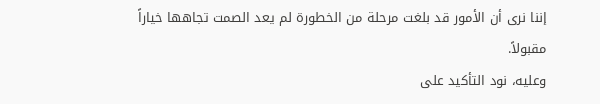إننا نرى أن الأمور قد بلغت مرحلة من الخطورة لم يعد الصمت تجاهها خياراً مقبولاً.
وعليه، نود التأكيد على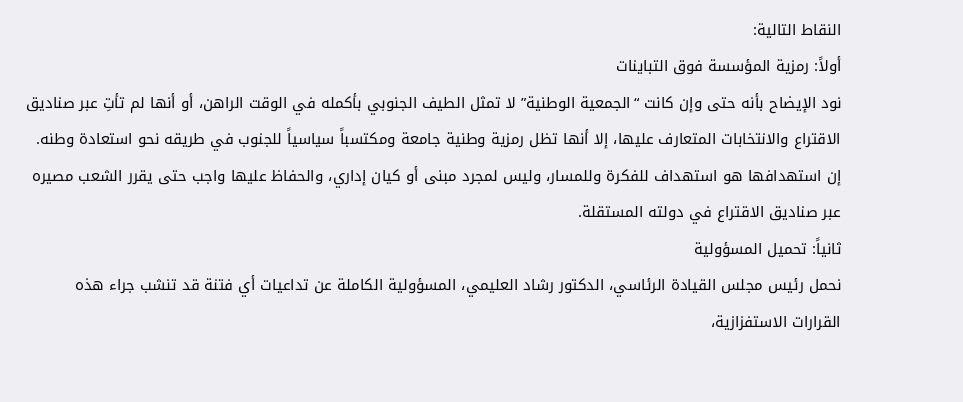النقاط التالية:
أولاً: رمزية المؤسسة فوق التباينات
نود الإيضاح بأنه حتى وإن كانت “الجمعية الوطنية” لا تمثل الطيف الجنوبي بأكمله في الوقت الراهن، أو أنها لم تأتِ عبر صناديق الاقتراع والانتخابات المتعارف عليها، إلا أنها تظل رمزية وطنية جامعة ومكتسباً سياسياً للجنوب في طريقه نحو استعادة وطنه. إن استهدافها هو استهداف للفكرة وللمسار، وليس لمجرد مبنى أو كيان إداري، والحفاظ عليها واجب حتى يقرر الشعب مصيره عبر صناديق الاقتراع في دولته المستقلة.
ثانياً: تحميل المسؤولية
نحمل رئيس مجلس القيادة الرئاسي، الدكتور رشاد العليمي، المسؤولية الكاملة عن تداعيات أي فتنة قد تنشب جراء هذه القرارات الاستفزازية،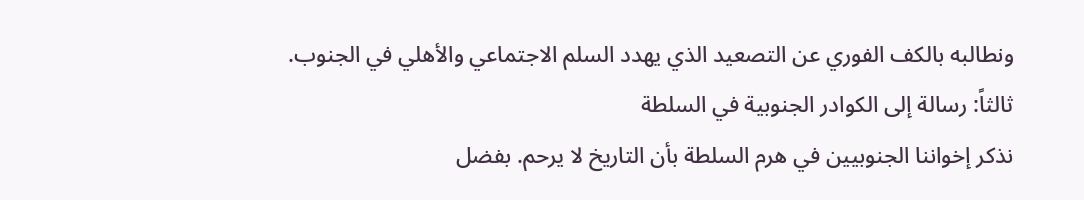ونطالبه بالكف الفوري عن التصعيد الذي يهدد السلم الاجتماعي والأهلي في الجنوب.
ثالثاً: رسالة إلى الكوادر الجنوبية في السلطة
نذكر إخواننا الجنوبيين في هرم السلطة بأن التاريخ لا يرحم. بفضل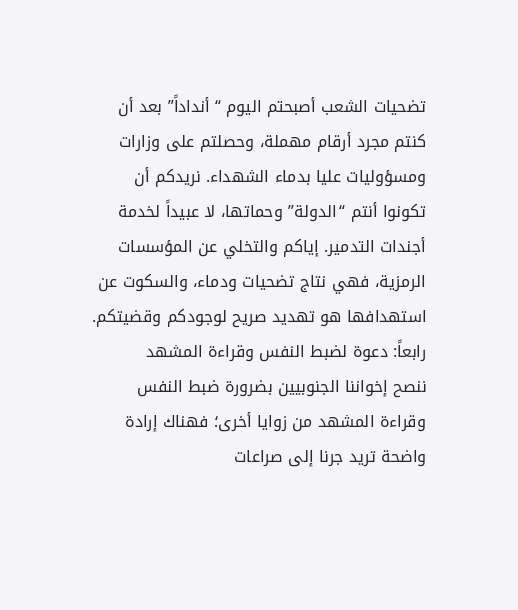تضحيات الشعب أصبحتم اليوم “أنداداً” بعد أن كنتم مجرد أرقام مهملة، وحصلتم على وزارات ومسؤوليات عليا بدماء الشهداء. نريدكم أن تكونوا أنتم “الدولة” وحماتها، لا عبيداً لخدمة أجندات التدمير. إياكم والتخلي عن المؤسسات الرمزية، فهي نتاج تضحيات ودماء، والسكوت عن استهدافها هو تهديد صريح لوجودكم وقضيتكم.
رابعاً: دعوة لضبط النفس وقراءة المشهد
ننصح إخواننا الجنوبيين بضرورة ضبط النفس وقراءة المشهد من زوايا أخرى؛ فهناك إرادة واضحة تريد جرنا إلى صراعات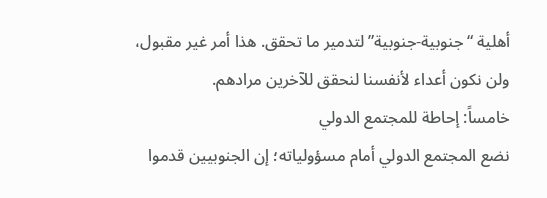أهلية “جنوبية-جنوبية” لتدمير ما تحقق. هذا أمر غير مقبول، ولن نكون أعداء لأنفسنا لنحقق للآخرين مرادهم.
خامساً: إحاطة للمجتمع الدولي
نضع المجتمع الدولي أمام مسؤولياته؛ إن الجنوبيين قدموا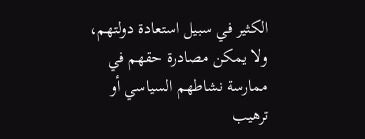الكثير في سبيل استعادة دولتهم، ولا يمكن مصادرة حقهم في ممارسة نشاطهم السياسي أو ترهيب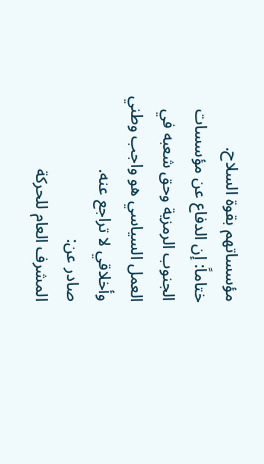مؤسساتهم بقوة السلاح.
ختاماً: إن الدفاع عن مؤسسات الجنوب الرمزية وحق شعبه في العمل السياسي هو واجب وطني وأخلاقي لا تراجع عنه.
صادر عن:
المشرف العام للحركة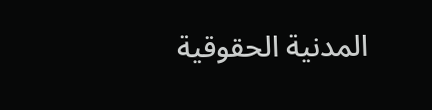المدنية الحقوقية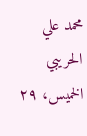محمد علي الحريبي
الخميس، ٢٩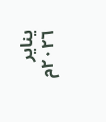يناير ٢٠٢٦م